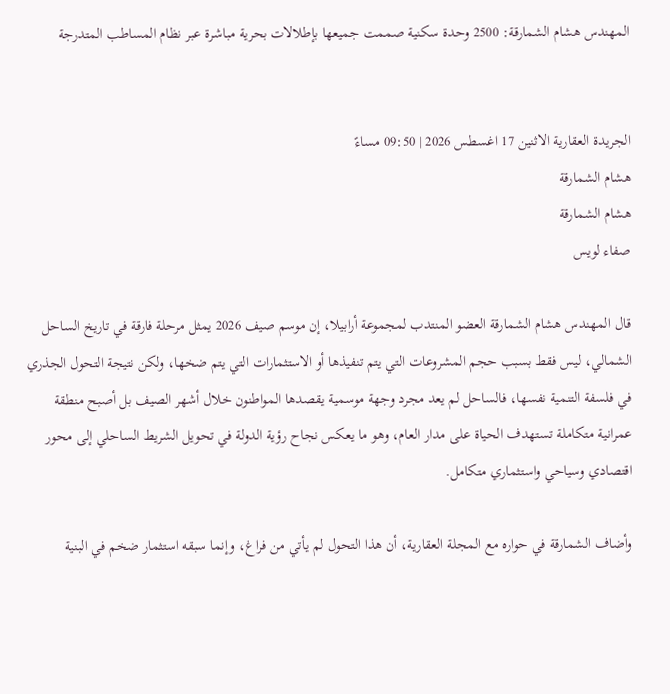المهندس هشام الشمارقة: 2500 وحدة سكنية صممت جميعها بإطلالات بحرية مباشرة عبر نظام المساطب المتدرجة


الجريدة العقارية الاثنين 17 اغسطس 2026 | 09:50 مساءً
هشام الشمارقة
هشام الشمارقة
صفاء لويس

قال المهندس هشام الشمارقة العضو المنتدب لمجموعة أرابيلا، إن موسم صيف 2026 يمثل مرحلة فارقة في تاريخ الساحل الشمالي، ليس فقط بسبب حجم المشروعات التي يتم تنفيذها أو الاستثمارات التي يتم ضخها، ولكن نتيجة التحول الجذري في فلسفة التنمية نفسها، فالساحل لم يعد مجرد وجهة موسمية يقصدها المواطنون خلال أشهر الصيف بل أصبح منطقة عمرانية متكاملة تستهدف الحياة على مدار العام، وهو ما يعكس نجاح رؤية الدولة في تحويل الشريط الساحلي إلى محور اقتصادي وسياحي واستثماري متكامل.

وأضاف الشمارقة في حواره مع المجلة العقارية، أن هذا التحول لم يأتي من فراغ، وإنما سبقه استثمار ضخم في البنية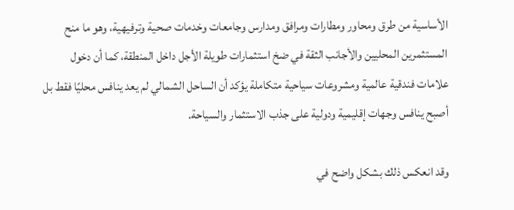الأساسية من طرق ومحاور ومطارات ومرافق ومدارس وجامعات وخدمات صحية وترفيهية، وهو ما منح المستثمرين المحليين والأجانب الثقة في ضخ استثمارات طويلة الأجل داخل المنطقة، كما أن دخول علامات فندقية عالمية ومشروعات سياحية متكاملة يؤكد أن الساحل الشمالي لم يعد ينافس محليًا فقط بل أصبح ينافس وجهات إقليمية ودولية على جذب الاستثمار والسياحة.

وقد انعكس ذلك بشكل واضح في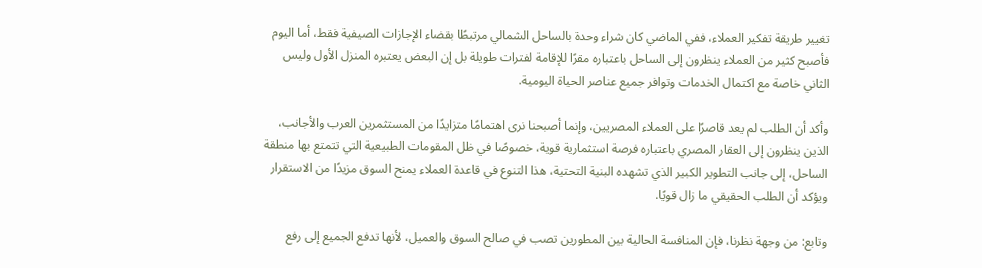تغيير طريقة تفكير العملاء، ففي الماضي كان شراء وحدة بالساحل الشمالي مرتبطًا بقضاء الإجازات الصيفية فقط، أما اليوم فأصبح كثير من العملاء ينظرون إلى الساحل باعتباره مقرًا للإقامة لفترات طويلة بل إن البعض يعتبره المنزل الأول وليس الثاني خاصة مع اكتمال الخدمات وتوافر جميع عناصر الحياة اليومية.

وأكد أن الطلب لم يعد قاصرًا على العملاء المصريين، وإنما أصبحنا نرى اهتمامًا متزايدًا من المستثمرين العرب والأجانب، الذين ينظرون إلى العقار المصري باعتباره فرصة استثمارية قوية، خصوصًا في ظل المقومات الطبيعية التي تتمتع بها منطقة الساحل، إلى جانب التطوير الكبير الذي تشهده البنية التحتية، هذا التنوع في قاعدة العملاء يمنح السوق مزيدًا من الاستقرار ويؤكد أن الطلب الحقيقي ما زال قويًا.

وتابع: من وجهة نظرنا، فإن المنافسة الحالية بين المطورين تصب في صالح السوق والعميل، لأنها تدفع الجميع إلى رفع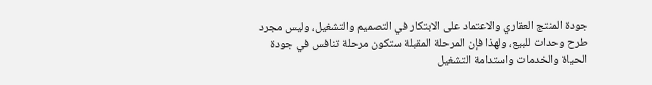جودة المنتج العقاري والاعتماد على الابتكار في التصميم والتشغيل، وليس مجرد طرح وحدات للبيع، ولهذا فإن المرحلة المقبلة ستكون مرحلة تنافس في جودة الحياة والخدمات واستدامة التشغيل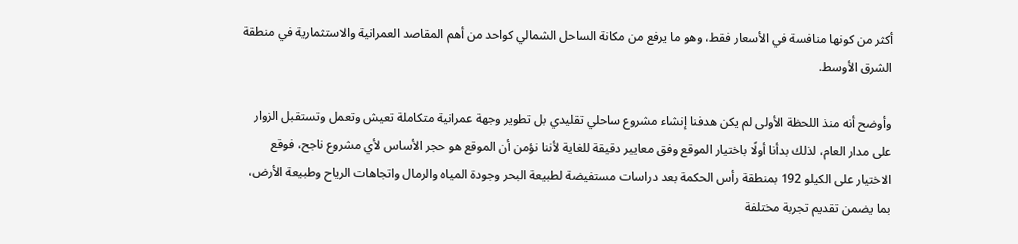أكثر من كونها منافسة في الأسعار فقط، وهو ما يرفع من مكانة الساحل الشمالي كواحد من أهم المقاصد العمرانية والاستثمارية في منطقة الشرق الأوسط.

وأوضح أنه منذ اللحظة الأولى لم يكن هدفنا إنشاء مشروع ساحلي تقليدي بل تطوير وجهة عمرانية متكاملة تعيش وتعمل وتستقبل الزوار على مدار العام، لذلك بدأنا أولًا باختيار الموقع وفق معايير دقيقة للغاية لأننا نؤمن أن الموقع هو حجر الأساس لأي مشروع ناجح، فوقع الاختيار على الكيلو 192 بمنطقة رأس الحكمة بعد دراسات مستفيضة لطبيعة البحر وجودة المياه والرمال واتجاهات الرياح وطبيعة الأرض، بما يضمن تقديم تجربة مختلفة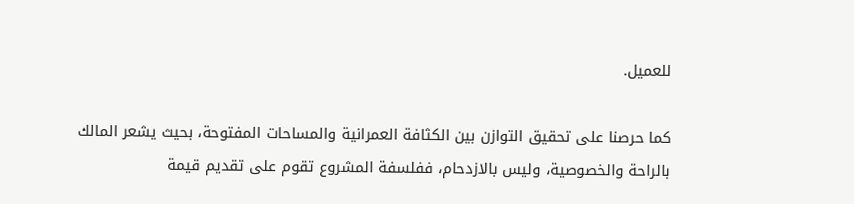للعميل.

كما حرصنا على تحقيق التوازن بين الكثافة العمرانية والمساحات المفتوحة، بحيث يشعر المالك بالراحة والخصوصية، وليس بالازدحام، ففلسفة المشروع تقوم على تقديم قيمة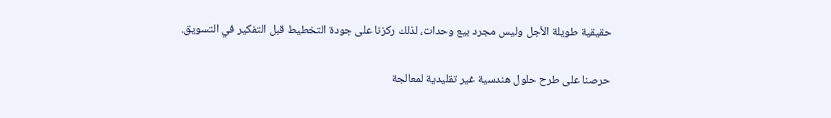حقيقية طويلة الأجل وليس مجرد بيع وحدات، لذلك ركزنا على جودة التخطيط قبل التفكير في التسويق.

حرصنا على طرح حلول هندسية غير تقليدية لمعالجة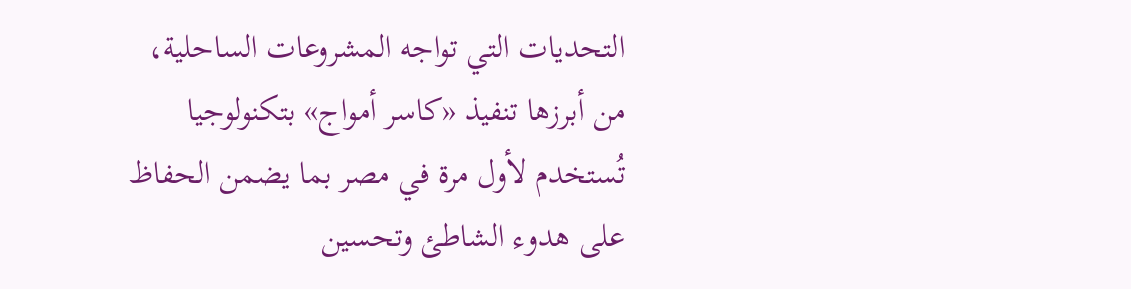التحديات التي تواجه المشروعات الساحلية، من أبرزها تنفيذ «كاسر أمواج» بتكنولوجيا تُستخدم لأول مرة في مصر بما يضمن الحفاظ على هدوء الشاطئ وتحسين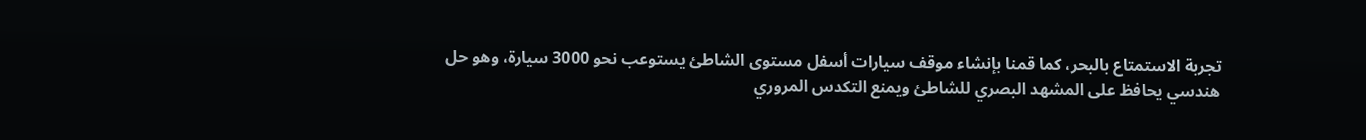تجربة الاستمتاع بالبحر، كما قمنا بإنشاء موقف سيارات أسفل مستوى الشاطئ يستوعب نحو 3000 سيارة، وهو حل هندسي يحافظ على المشهد البصري للشاطئ ويمنع التكدس المروري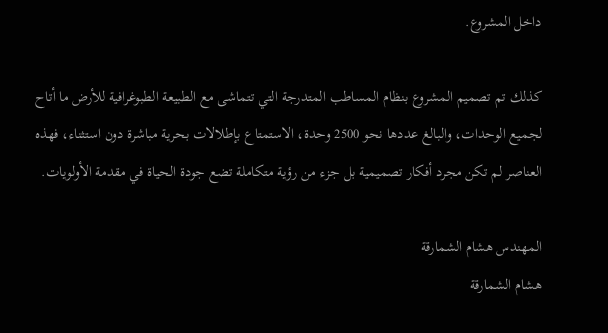داخل المشروع.

كذلك تم تصميم المشروع بنظام المساطب المتدرجة التي تتماشى مع الطبيعة الطبوغرافية للأرض ما أتاح لجميع الوحدات، والبالغ عددها نحو 2500 وحدة، الاستمتاع بإطلالات بحرية مباشرة دون استثناء، فهذه العناصر لم تكن مجرد أفكار تصميمية بل جزء من رؤية متكاملة تضع جودة الحياة في مقدمة الأولويات.

المهندس هشام الشمارقة
هشام الشمارقة